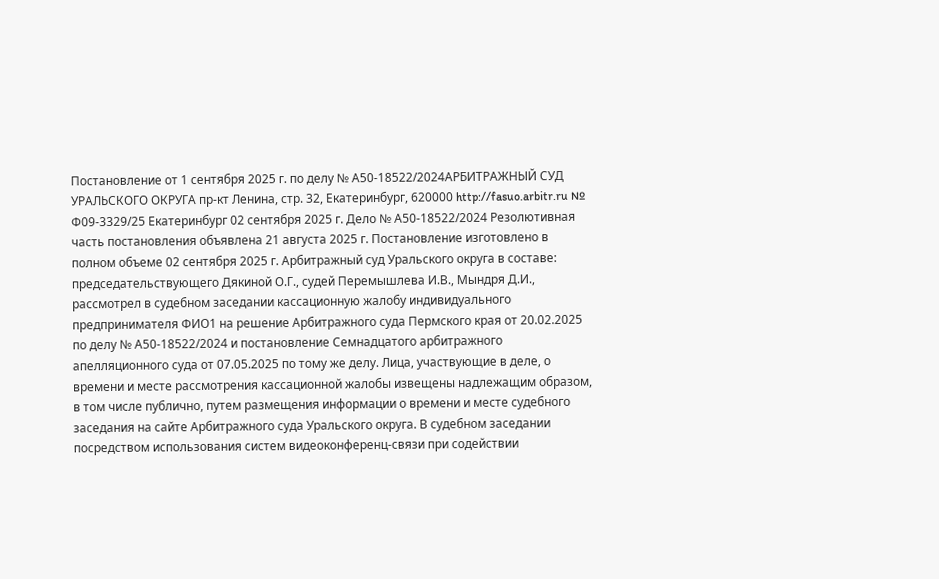Постановление от 1 сентября 2025 г. по делу № А50-18522/2024АРБИТРАЖНЫЙ СУД УРАЛЬСКОГО ОКРУГА пр-кт Ленина, стр. 32, Екатеринбург, 620000 http://fasuo.arbitr.ru № Ф09-3329/25 Екатеринбург 02 сентября 2025 г. Дело № А50-18522/2024 Резолютивная часть постановления объявлена 21 августа 2025 г. Постановление изготовлено в полном объеме 02 сентября 2025 г. Арбитражный суд Уральского округа в составе: председательствующего Дякиной О.Г., судей Перемышлева И.В., Мындря Д.И., рассмотрел в судебном заседании кассационную жалобу индивидуального предпринимателя ФИО1 на решение Арбитражного суда Пермского края от 20.02.2025 по делу № А50-18522/2024 и постановление Семнадцатого арбитражного апелляционного суда от 07.05.2025 по тому же делу. Лица, участвующие в деле, о времени и месте рассмотрения кассационной жалобы извещены надлежащим образом, в том числе публично, путем размещения информации о времени и месте судебного заседания на сайте Арбитражного суда Уральского округа. В судебном заседании посредством использования систем видеоконференц-связи при содействии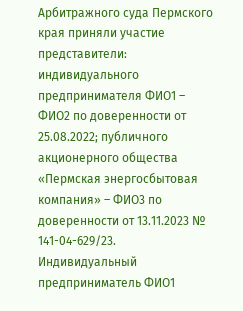Арбитражного суда Пермского края приняли участие представители: индивидуального предпринимателя ФИО1 – ФИО2 по доверенности от 25.08.2022; публичного акционерного общества «Пермская энергосбытовая компания» – ФИО3 по доверенности от 13.11.2023 № 141-04-629/23. Индивидуальный предприниматель ФИО1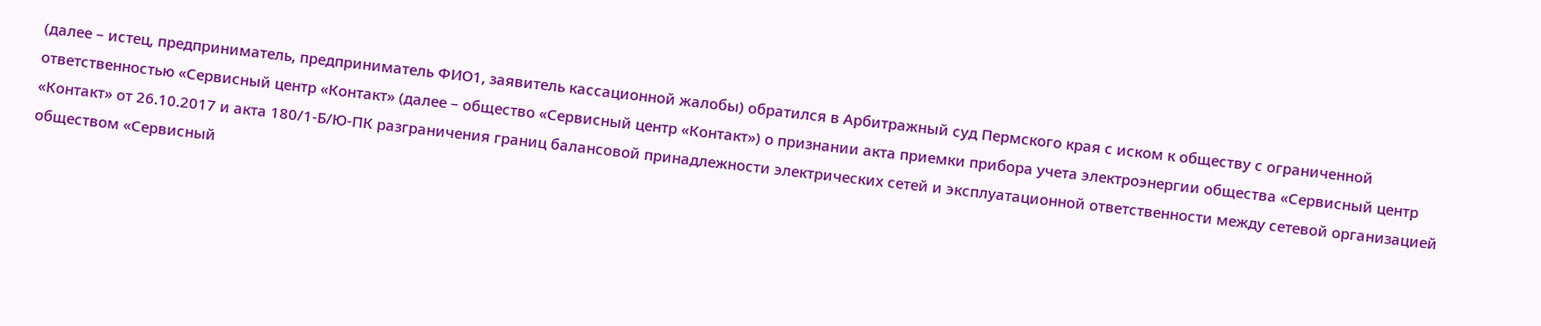(далее – истец, предприниматель, предприниматель ФИО1, заявитель кассационной жалобы) обратился в Арбитражный суд Пермского края с иском к обществу с ограниченной ответственностью «Сервисный центр «Контакт» (далее – общество «Сервисный центр «Контакт») о признании акта приемки прибора учета электроэнергии общества «Сервисный центр «Контакт» от 26.10.2017 и акта 180/1-Б/Ю-ПК разграничения границ балансовой принадлежности электрических сетей и эксплуатационной ответственности между сетевой организацией обществом «Сервисный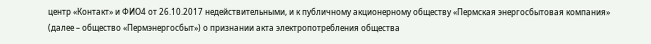центр «Контакт» и ФИО4 от 26.10.2017 недействительными, и к публичному акционерному обществу «Пермская энергосбытовая компания» (далее – общество «Пермэнергосбыт») о признании акта электропотребления общества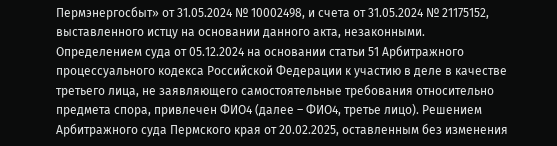Пермэнергосбыт» от 31.05.2024 № 10002498, и счета от 31.05.2024 № 21175152, выставленного истцу на основании данного акта, незаконными. Определением суда от 05.12.2024 на основании статьи 51 Арбитражного процессуального кодекса Российской Федерации к участию в деле в качестве третьего лица, не заявляющего самостоятельные требования относительно предмета спора, привлечен ФИО4 (далее – ФИО4, третье лицо). Решением Арбитражного суда Пермского края от 20.02.2025, оставленным без изменения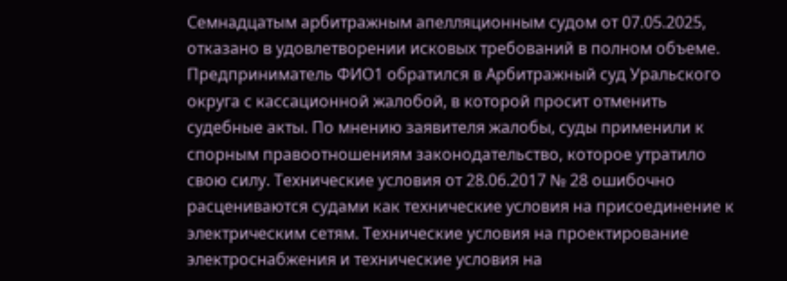Семнадцатым арбитражным апелляционным судом от 07.05.2025, отказано в удовлетворении исковых требований в полном объеме. Предприниматель ФИО1 обратился в Арбитражный суд Уральского округа с кассационной жалобой, в которой просит отменить судебные акты. По мнению заявителя жалобы, суды применили к спорным правоотношениям законодательство, которое утратило свою силу. Технические условия от 28.06.2017 № 28 ошибочно расцениваются судами как технические условия на присоединение к электрическим сетям. Технические условия на проектирование электроснабжения и технические условия на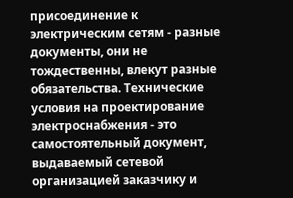присоединение к электрическим сетям - разные документы, они не тождественны, влекут разные обязательства. Технические условия на проектирование электроснабжения - это самостоятельный документ, выдаваемый сетевой организацией заказчику и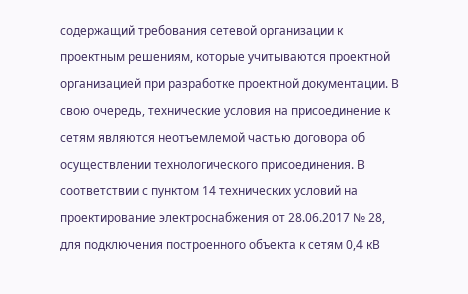содержащий требования сетевой организации к проектным решениям, которые учитываются проектной организацией при разработке проектной документации. В свою очередь, технические условия на присоединение к сетям являются неотъемлемой частью договора об осуществлении технологического присоединения. В соответствии с пунктом 14 технических условий на проектирование электроснабжения от 28.06.2017 № 28, для подключения построенного объекта к сетям 0,4 кВ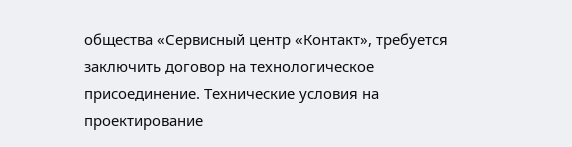общества «Сервисный центр «Контакт», требуется заключить договор на технологическое присоединение. Технические условия на проектирование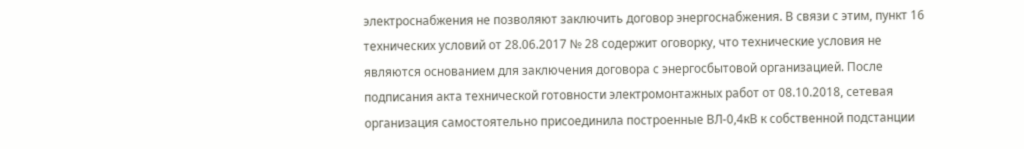электроснабжения не позволяют заключить договор энергоснабжения. В связи с этим, пункт 16 технических условий от 28.06.2017 № 28 содержит оговорку, что технические условия не являются основанием для заключения договора с энергосбытовой организацией. После подписания акта технической готовности электромонтажных работ от 08.10.2018, сетевая организация самостоятельно присоединила построенные ВЛ-0,4кВ к собственной подстанции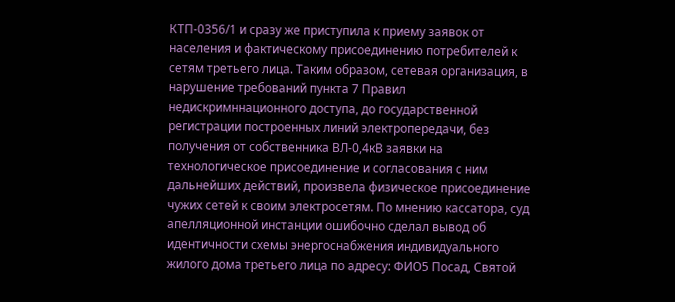КТП-0356/1 и сразу же приступила к приему заявок от населения и фактическому присоединению потребителей к сетям третьего лица. Таким образом, сетевая организация, в нарушение требований пункта 7 Правил недискримннационного доступа, до государственной регистрации построенных линий электропередачи, без получения от собственника ВЛ-0,4кВ заявки на технологическое присоединение и согласования с ним дальнейших действий, произвела физическое присоединение чужих сетей к своим электросетям. По мнению кассатора, суд апелляционной инстанции ошибочно сделал вывод об идентичности схемы энергоснабжения индивидуального жилого дома третьего лица по адресу: ФИО5 Посад, Святой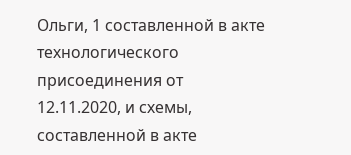Ольги, 1 составленной в акте технологического присоединения от 12.11.2020, и схемы, составленной в акте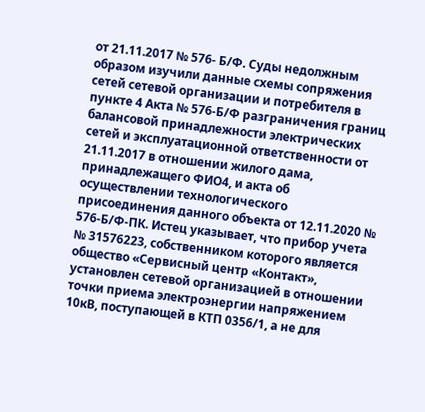от 21.11.2017 № 576- Б/Ф. Суды недолжным образом изучили данные схемы сопряжения сетей сетевой организации и потребителя в пункте 4 Акта № 576-Б/Ф разграничения границ балансовой принадлежности электрических сетей и эксплуатационной ответственности от 21.11.2017 в отношении жилого дама, принадлежащего ФИО4, и акта об осуществлении технологического присоединения данного объекта от 12.11.2020 № 576-Б/Ф-ПК. Истец указывает, что прибор учета № 31576223, собственником которого является общество «Сервисный центр «Контакт», установлен сетевой организацией в отношении точки приема электроэнергии напряжением 10кВ, поступающей в КТП 0356/1, а не для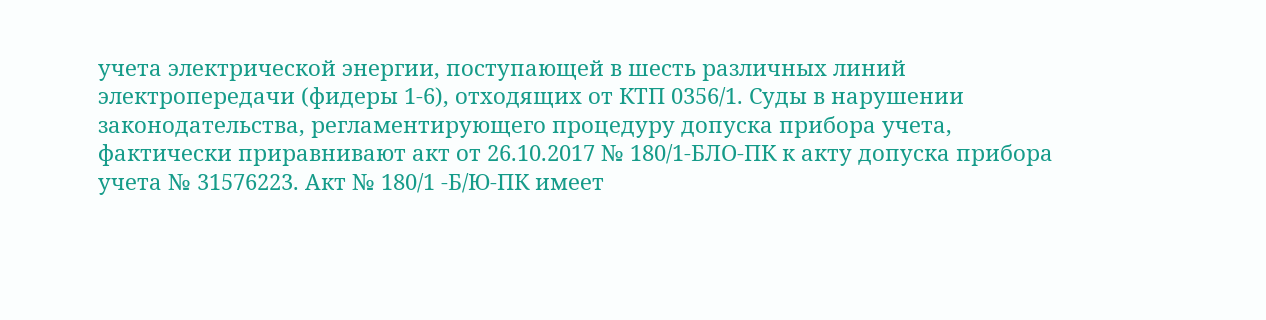учета электрической энергии, поступающей в шесть различных линий электропередачи (фидеры 1-6), отходящих от КТП 0356/1. Суды в нарушении законодательства, регламентирующего процедуру допуска прибора учета, фактически приравнивают акт от 26.10.2017 № 180/1-БЛО-ПК к акту допуска прибора учета № 31576223. Акт № 180/1 -Б/Ю-ПК имеет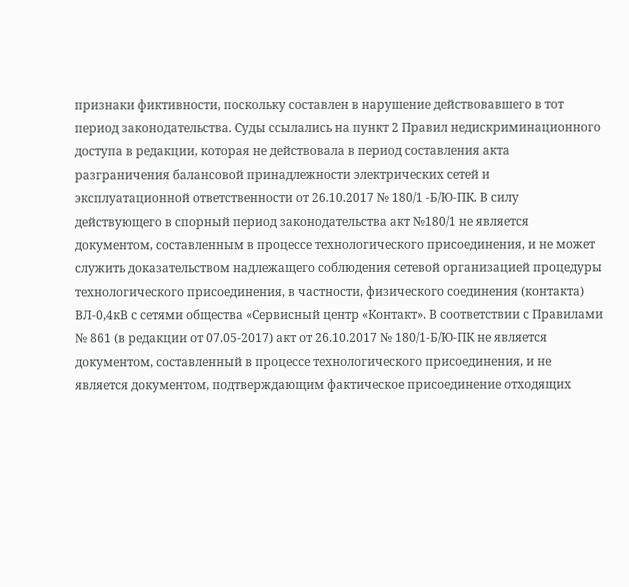признаки фиктивности, поскольку составлен в нарушение действовавшего в тот период законодательства. Суды ссылались на пункт 2 Правил недискриминационного доступа в редакции, которая не действовала в период составления акта разграничения балансовой принадлежности электрических сетей и эксплуатационной ответственности от 26.10.2017 № 180/1 -Б/Ю-ПК. В силу действующего в спорный период законодательства акт №180/1 не является документом, составленным в процессе технологического присоединения, и не может служить доказательством надлежащего соблюдения сетевой организацией процедуры технологического присоединения, в частности, физического соединения (контакта) ВЛ-0,4кВ с сетями общества «Сервисный центр «Контакт». В соответствии с Правилами № 861 (в редакции от 07.05-2017) акт от 26.10.2017 № 180/1-Б/Ю-ПК не является документом, составленный в процессе технологического присоединения, и не является документом, подтверждающим фактическое присоединение отходящих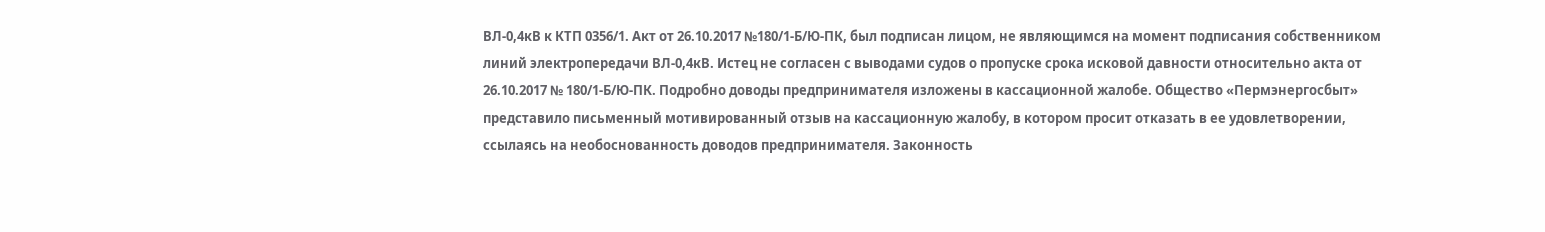ВЛ-0,4кВ к КТП 0356/1. Акт от 26.10.2017 №180/1-Б/Ю-ПК, был подписан лицом, не являющимся на момент подписания собственником линий электропередачи ВЛ-0,4кВ. Истец не согласен с выводами судов о пропуске срока исковой давности относительно акта от 26.10.2017 № 180/1-Б/Ю-ПК. Подробно доводы предпринимателя изложены в кассационной жалобе. Общество «Пермэнергосбыт» представило письменный мотивированный отзыв на кассационную жалобу, в котором просит отказать в ее удовлетворении, ссылаясь на необоснованность доводов предпринимателя. Законность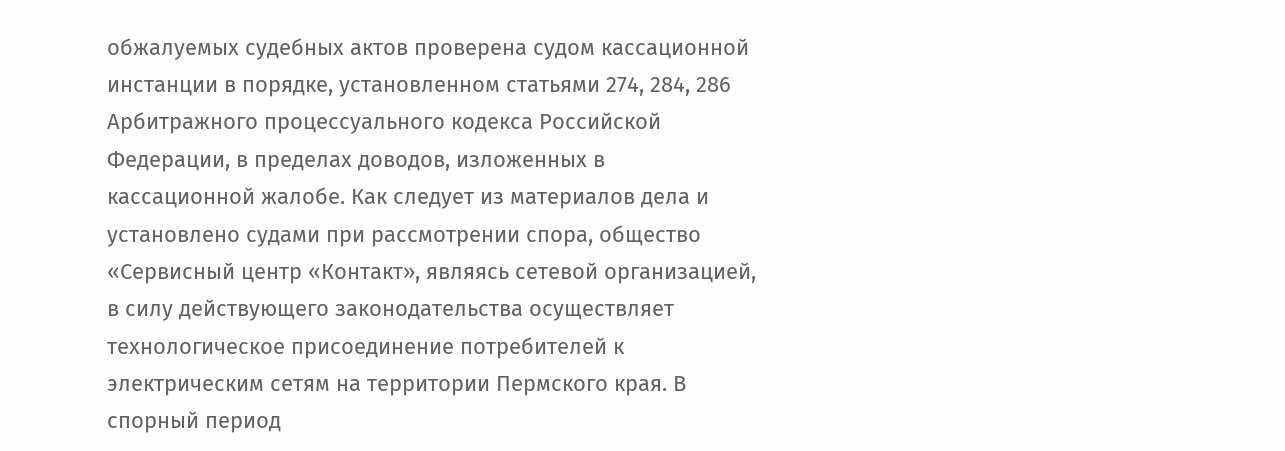обжалуемых судебных актов проверена судом кассационной инстанции в порядке, установленном статьями 274, 284, 286 Арбитражного процессуального кодекса Российской Федерации, в пределах доводов, изложенных в кассационной жалобе. Как следует из материалов дела и установлено судами при рассмотрении спора, общество «Сервисный центр «Контакт», являясь сетевой организацией, в силу действующего законодательства осуществляет технологическое присоединение потребителей к электрическим сетям на территории Пермского края. В спорный период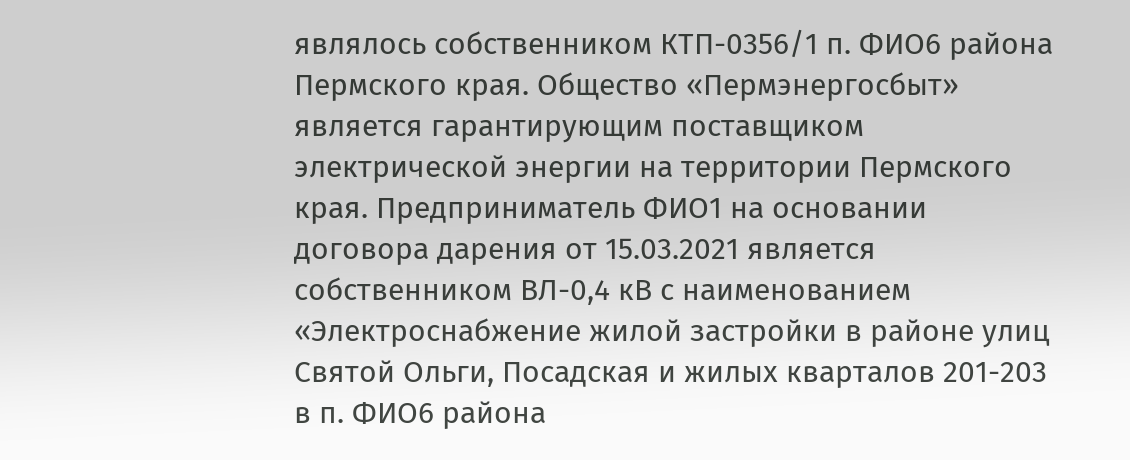являлось собственником КТП-0356/1 п. ФИО6 района Пермского края. Общество «Пермэнергосбыт» является гарантирующим поставщиком электрической энергии на территории Пермского края. Предприниматель ФИО1 на основании договора дарения от 15.03.2021 является собственником ВЛ-0,4 кВ с наименованием «Электроснабжение жилой застройки в районе улиц Святой Ольги, Посадская и жилых кварталов 201-203 в п. ФИО6 района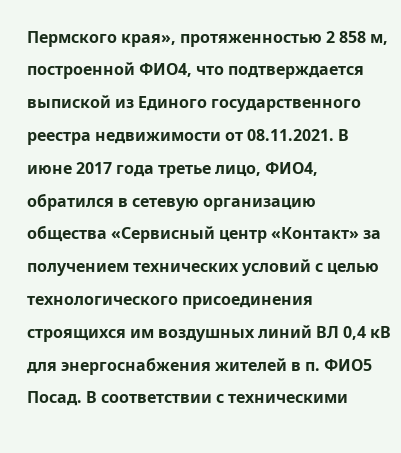Пермского края», протяженностью 2 858 м, построенной ФИО4, что подтверждается выпиской из Единого государственного реестра недвижимости от 08.11.2021. В июне 2017 года третье лицо, ФИО4, обратился в сетевую организацию общества «Сервисный центр «Контакт» за получением технических условий с целью технологического присоединения строящихся им воздушных линий ВЛ 0,4 кВ для энергоснабжения жителей в п. ФИО5 Посад. В соответствии с техническими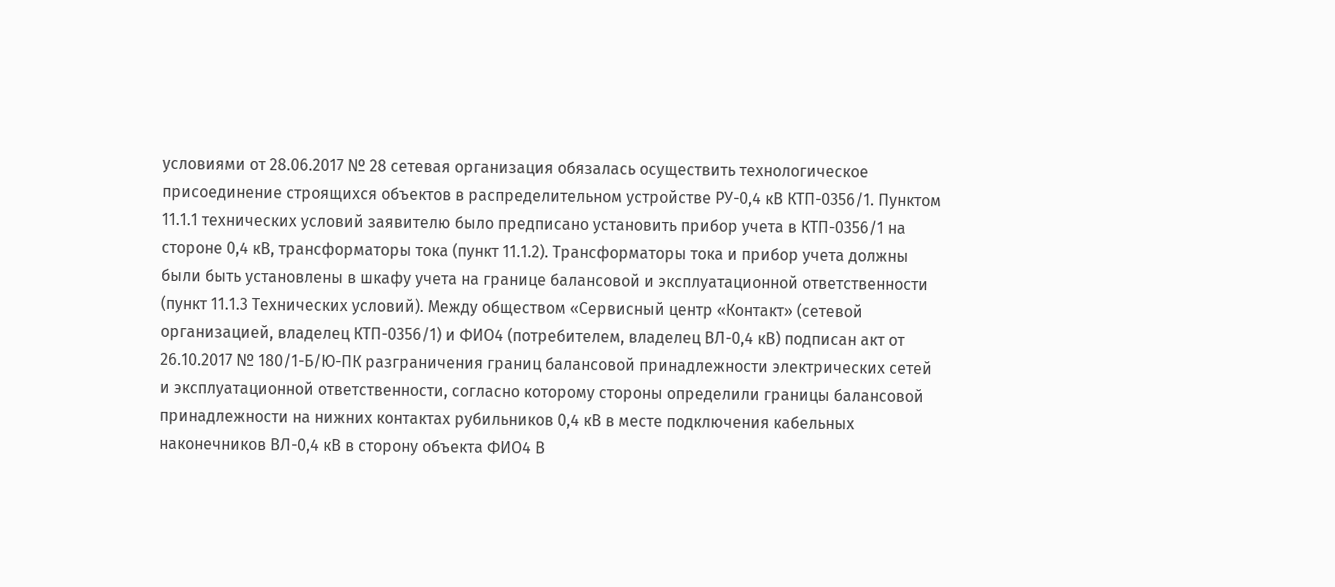условиями от 28.06.2017 № 28 сетевая организация обязалась осуществить технологическое присоединение строящихся объектов в распределительном устройстве РУ-0,4 кВ КТП-0356/1. Пунктом 11.1.1 технических условий заявителю было предписано установить прибор учета в КТП-0356/1 на стороне 0,4 кВ, трансформаторы тока (пункт 11.1.2). Трансформаторы тока и прибор учета должны были быть установлены в шкафу учета на границе балансовой и эксплуатационной ответственности (пункт 11.1.3 Технических условий). Между обществом «Сервисный центр «Контакт» (сетевой организацией, владелец КТП-0356/1) и ФИО4 (потребителем, владелец ВЛ-0,4 кВ) подписан акт от 26.10.2017 № 180/1-Б/Ю-ПК разграничения границ балансовой принадлежности электрических сетей и эксплуатационной ответственности, согласно которому стороны определили границы балансовой принадлежности на нижних контактах рубильников 0,4 кВ в месте подключения кабельных наконечников ВЛ-0,4 кВ в сторону объекта ФИО4 В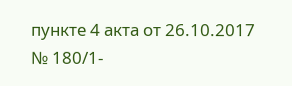пункте 4 акта от 26.10.2017 № 180/1-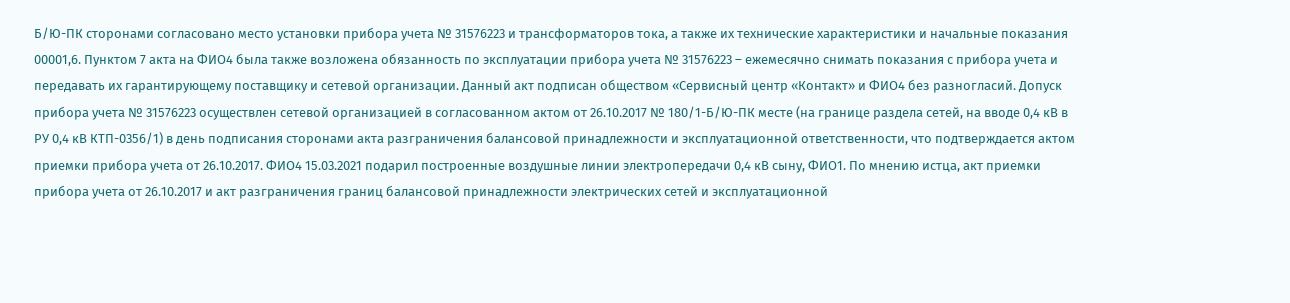Б/Ю-ПК сторонами согласовано место установки прибора учета № 31576223 и трансформаторов тока, а также их технические характеристики и начальные показания 00001,6. Пунктом 7 акта на ФИО4 была также возложена обязанность по эксплуатации прибора учета № 31576223 – ежемесячно снимать показания с прибора учета и передавать их гарантирующему поставщику и сетевой организации. Данный акт подписан обществом «Сервисный центр «Контакт» и ФИО4 без разногласий. Допуск прибора учета № 31576223 осуществлен сетевой организацией в согласованном актом от 26.10.2017 № 180/1-Б/Ю-ПК месте (на границе раздела сетей, на вводе 0,4 кВ в РУ 0,4 кВ КТП-0356/1) в день подписания сторонами акта разграничения балансовой принадлежности и эксплуатационной ответственности, что подтверждается актом приемки прибора учета от 26.10.2017. ФИО4 15.03.2021 подарил построенные воздушные линии электропередачи 0,4 кВ сыну, ФИО1. По мнению истца, акт приемки прибора учета от 26.10.2017 и акт разграничения границ балансовой принадлежности электрических сетей и эксплуатационной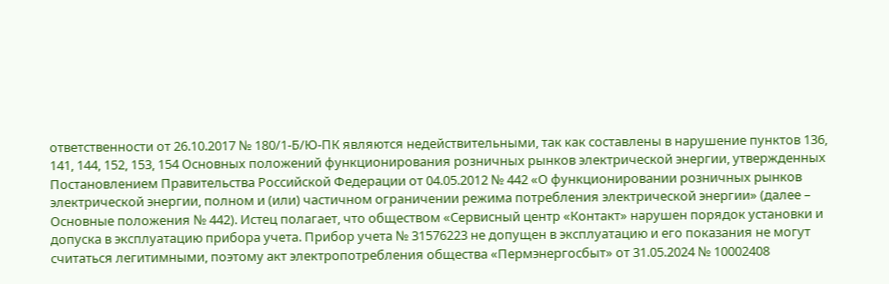ответственности от 26.10.2017 № 180/1-Б/Ю-ПК являются недействительными, так как составлены в нарушение пунктов 136, 141, 144, 152, 153, 154 Основных положений функционирования розничных рынков электрической энергии, утвержденных Постановлением Правительства Российской Федерации от 04.05.2012 № 442 «О функционировании розничных рынков электрической энергии, полном и (или) частичном ограничении режима потребления электрической энергии» (далее – Основные положения № 442). Истец полагает, что обществом «Сервисный центр «Контакт» нарушен порядок установки и допуска в эксплуатацию прибора учета. Прибор учета № 31576223 не допущен в эксплуатацию и его показания не могут считаться легитимными, поэтому акт электропотребления общества «Пермэнергосбыт» от 31.05.2024 № 10002408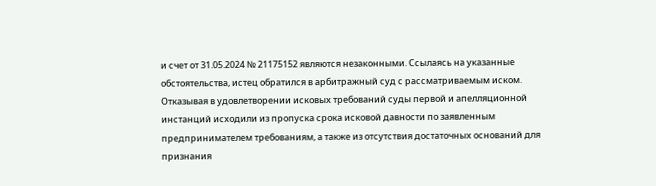и счет от 31.05.2024 № 21175152 являются незаконными. Ссылаясь на указанные обстоятельства, истец обратился в арбитражный суд с рассматриваемым иском. Отказывая в удовлетворении исковых требований суды первой и апелляционной инстанций исходили из пропуска срока исковой давности по заявленным предпринимателем требованиям, а также из отсутствия достаточных оснований для признания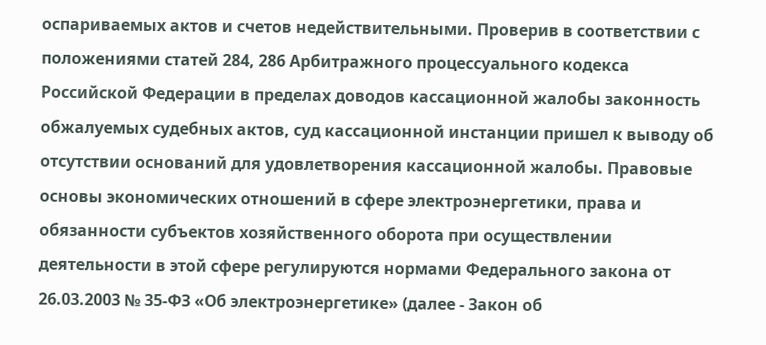оспариваемых актов и счетов недействительными. Проверив в соответствии с положениями статей 284, 286 Арбитражного процессуального кодекса Российской Федерации в пределах доводов кассационной жалобы законность обжалуемых судебных актов, суд кассационной инстанции пришел к выводу об отсутствии оснований для удовлетворения кассационной жалобы. Правовые основы экономических отношений в сфере электроэнергетики, права и обязанности субъектов хозяйственного оборота при осуществлении деятельности в этой сфере регулируются нормами Федерального закона от 26.03.2003 № 35-ФЗ «Об электроэнергетике» (далее - Закон об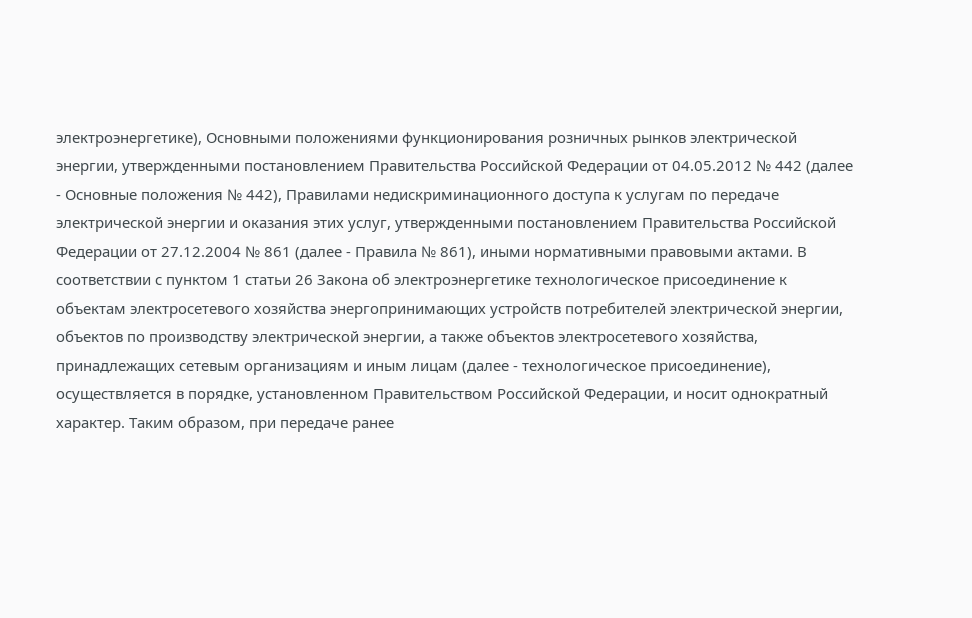электроэнергетике), Основными положениями функционирования розничных рынков электрической энергии, утвержденными постановлением Правительства Российской Федерации от 04.05.2012 № 442 (далее - Основные положения № 442), Правилами недискриминационного доступа к услугам по передаче электрической энергии и оказания этих услуг, утвержденными постановлением Правительства Российской Федерации от 27.12.2004 № 861 (далее - Правила № 861), иными нормативными правовыми актами. В соответствии с пунктом 1 статьи 26 Закона об электроэнергетике технологическое присоединение к объектам электросетевого хозяйства энергопринимающих устройств потребителей электрической энергии, объектов по производству электрической энергии, а также объектов электросетевого хозяйства, принадлежащих сетевым организациям и иным лицам (далее - технологическое присоединение), осуществляется в порядке, установленном Правительством Российской Федерации, и носит однократный характер. Таким образом, при передаче ранее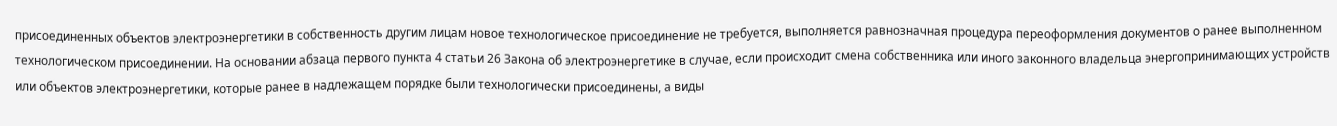присоединенных объектов электроэнергетики в собственность другим лицам новое технологическое присоединение не требуется, выполняется равнозначная процедура переоформления документов о ранее выполненном технологическом присоединении. На основании абзаца первого пункта 4 статьи 26 Закона об электроэнергетике в случае, если происходит смена собственника или иного законного владельца энергопринимающих устройств или объектов электроэнергетики, которые ранее в надлежащем порядке были технологически присоединены, а виды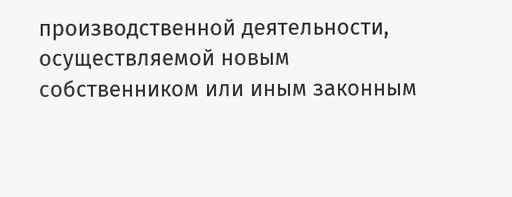производственной деятельности, осуществляемой новым собственником или иным законным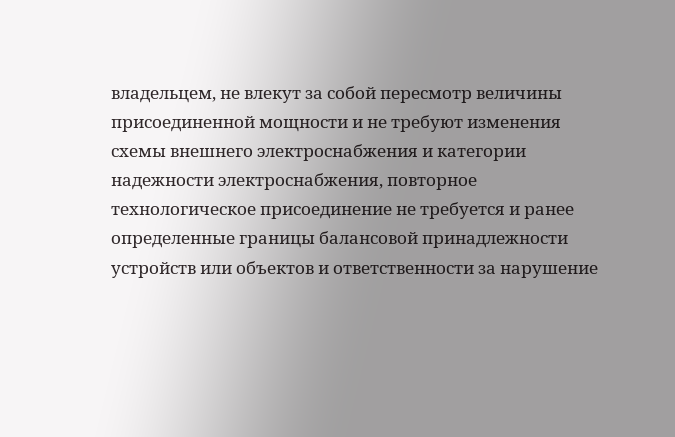владельцем, не влекут за собой пересмотр величины присоединенной мощности и не требуют изменения схемы внешнего электроснабжения и категории надежности электроснабжения, повторное технологическое присоединение не требуется и ранее определенные границы балансовой принадлежности устройств или объектов и ответственности за нарушение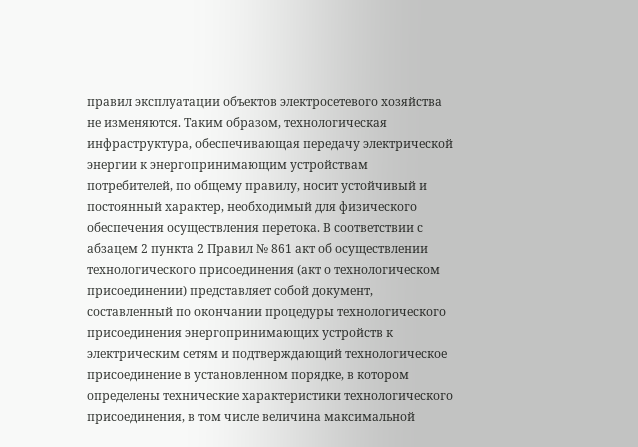правил эксплуатации объектов электросетевого хозяйства не изменяются. Таким образом, технологическая инфраструктура, обеспечивающая передачу электрической энергии к энергопринимающим устройствам потребителей, по общему правилу, носит устойчивый и постоянный характер, необходимый для физического обеспечения осуществления перетока. В соответствии с абзацем 2 пункта 2 Правил № 861 акт об осуществлении технологического присоединения (акт о технологическом присоединении) представляет собой документ, составленный по окончании процедуры технологического присоединения энергопринимающих устройств к электрическим сетям и подтверждающий технологическое присоединение в установленном порядке, в котором определены технические характеристики технологического присоединения, в том числе величина максимальной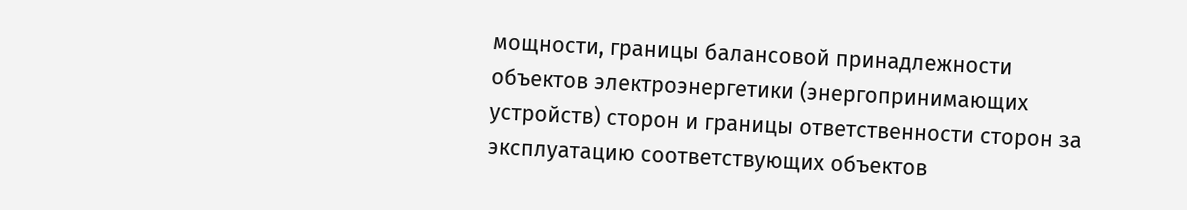мощности, границы балансовой принадлежности объектов электроэнергетики (энергопринимающих устройств) сторон и границы ответственности сторон за эксплуатацию соответствующих объектов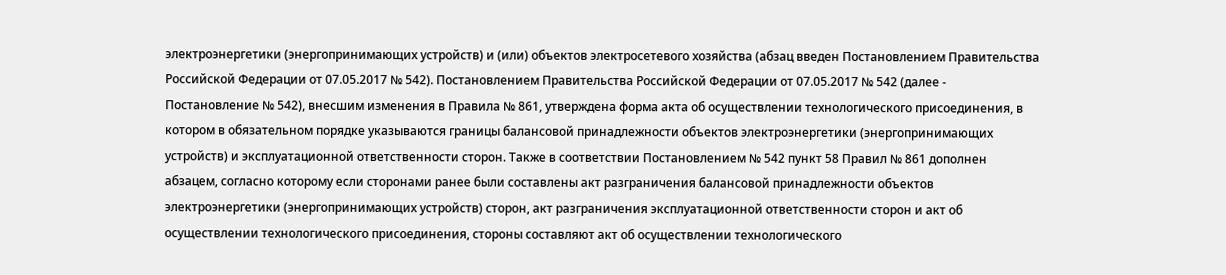электроэнергетики (энергопринимающих устройств) и (или) объектов электросетевого хозяйства (абзац введен Постановлением Правительства Российской Федерации от 07.05.2017 № 542). Постановлением Правительства Российской Федерации от 07.05.2017 № 542 (далее - Постановление № 542), внесшим изменения в Правила № 861, утверждена форма акта об осуществлении технологического присоединения, в котором в обязательном порядке указываются границы балансовой принадлежности объектов электроэнергетики (энергопринимающих устройств) и эксплуатационной ответственности сторон. Также в соответствии Постановлением № 542 пункт 58 Правил № 861 дополнен абзацем, согласно которому если сторонами ранее были составлены акт разграничения балансовой принадлежности объектов электроэнергетики (энергопринимающих устройств) сторон, акт разграничения эксплуатационной ответственности сторон и акт об осуществлении технологического присоединения, стороны составляют акт об осуществлении технологического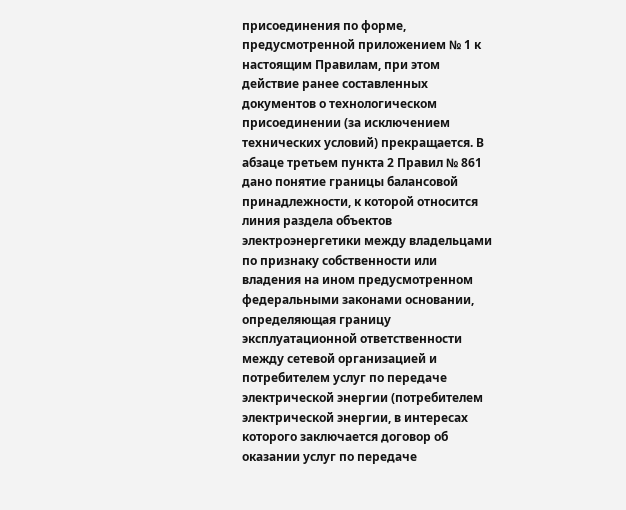присоединения по форме, предусмотренной приложением № 1 к настоящим Правилам, при этом действие ранее составленных документов о технологическом присоединении (за исключением технических условий) прекращается. В абзаце третьем пункта 2 Правил № 861 дано понятие границы балансовой принадлежности, к которой относится линия раздела объектов электроэнергетики между владельцами по признаку собственности или владения на ином предусмотренном федеральными законами основании, определяющая границу эксплуатационной ответственности между сетевой организацией и потребителем услуг по передаче электрической энергии (потребителем электрической энергии, в интересах которого заключается договор об оказании услуг по передаче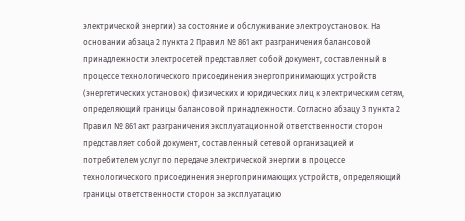электрической энергии) за состояние и обслуживание электроустановок. На основании абзаца 2 пункта 2 Правил № 861 акт разграничения балансовой принадлежности электросетей представляет собой документ, составленный в процессе технологического присоединения энергопринимающих устройств (энергетических установок) физических и юридических лиц к электрическим сетям, определяющий границы балансовой принадлежности. Согласно абзацу 3 пункта 2 Правил № 861 акт разграничения эксплуатационной ответственности сторон представляет собой документ, составленный сетевой организацией и потребителем услуг по передаче электрической энергии в процессе технологического присоединения энергопринимающих устройств, определяющий границы ответственности сторон за эксплуатацию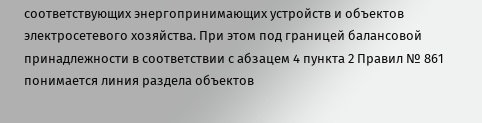соответствующих энергопринимающих устройств и объектов электросетевого хозяйства. При этом под границей балансовой принадлежности в соответствии с абзацем 4 пункта 2 Правил № 861 понимается линия раздела объектов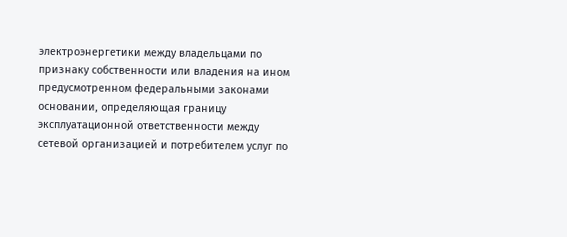электроэнергетики между владельцами по признаку собственности или владения на ином предусмотренном федеральными законами основании, определяющая границу эксплуатационной ответственности между сетевой организацией и потребителем услуг по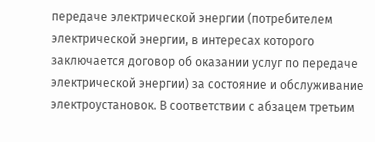передаче электрической энергии (потребителем электрической энергии, в интересах которого заключается договор об оказании услуг по передаче электрической энергии) за состояние и обслуживание электроустановок. В соответствии с абзацем третьим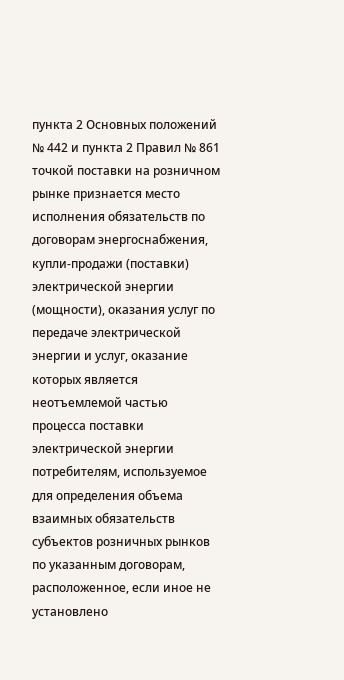пункта 2 Основных положений № 442 и пункта 2 Правил № 861 точкой поставки на розничном рынке признается место исполнения обязательств по договорам энергоснабжения, купли-продажи (поставки) электрической энергии (мощности), оказания услуг по передаче электрической энергии и услуг, оказание которых является неотъемлемой частью процесса поставки электрической энергии потребителям, используемое для определения объема взаимных обязательств субъектов розничных рынков по указанным договорам, расположенное, если иное не установлено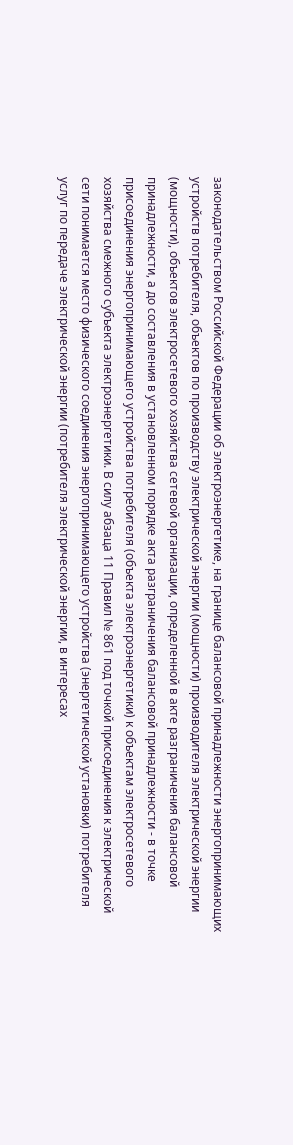законодательством Российской Федерации об электроэнергетике, на границе балансовой принадлежности энергопринимающих устройств потребителя, объектов по производству электрической энергии (мощности) производителя электрической энергии (мощности), объектов электросетевого хозяйства сетевой организации, определенной в акте разграничения балансовой принадлежности, а до составления в установленном порядке акта разграничения балансовой принадлежности - в точке присоединения энергопринимающего устройства потребителя (объекта электроэнергетики) к объектам электросетевого хозяйства смежного субъекта электроэнергетики. В силу абзаца 11 Правил № 861 под точкой присоединения к электрической сети понимается место физического соединения энергопринимающего устройства (энергетической установки) потребителя услуг по передаче электрической энергии (потребителя электрической энергии, в интересах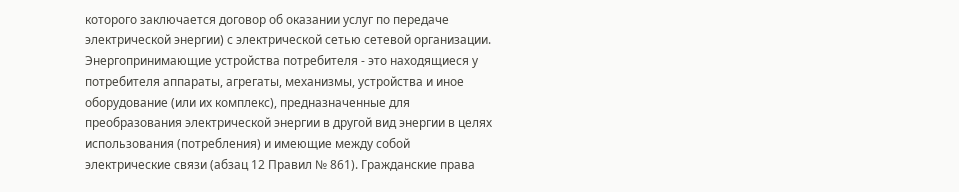которого заключается договор об оказании услуг по передаче электрической энергии) с электрической сетью сетевой организации. Энергопринимающие устройства потребителя - это находящиеся у потребителя аппараты, агрегаты, механизмы, устройства и иное оборудование (или их комплекс), предназначенные для преобразования электрической энергии в другой вид энергии в целях использования (потребления) и имеющие между собой электрические связи (абзац 12 Правил № 861). Гражданские права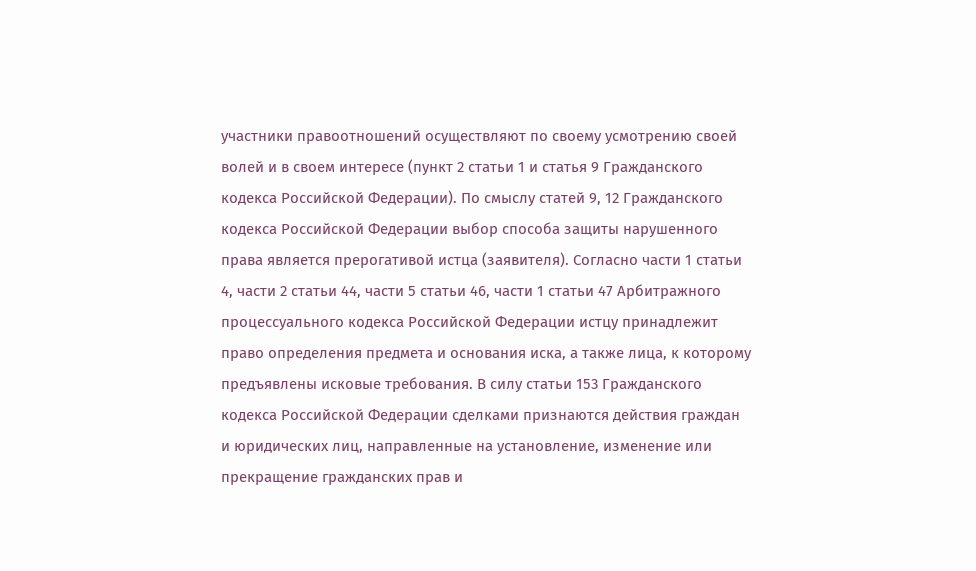участники правоотношений осуществляют по своему усмотрению своей волей и в своем интересе (пункт 2 статьи 1 и статья 9 Гражданского кодекса Российской Федерации). По смыслу статей 9, 12 Гражданского кодекса Российской Федерации выбор способа защиты нарушенного права является прерогативой истца (заявителя). Согласно части 1 статьи 4, части 2 статьи 44, части 5 статьи 46, части 1 статьи 47 Арбитражного процессуального кодекса Российской Федерации истцу принадлежит право определения предмета и основания иска, а также лица, к которому предъявлены исковые требования. В силу статьи 153 Гражданского кодекса Российской Федерации сделками признаются действия граждан и юридических лиц, направленные на установление, изменение или прекращение гражданских прав и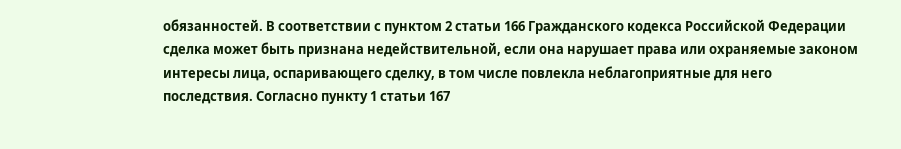обязанностей. В соответствии с пунктом 2 статьи 166 Гражданского кодекса Российской Федерации сделка может быть признана недействительной, если она нарушает права или охраняемые законом интересы лица, оспаривающего сделку, в том числе повлекла неблагоприятные для него последствия. Согласно пункту 1 статьи 167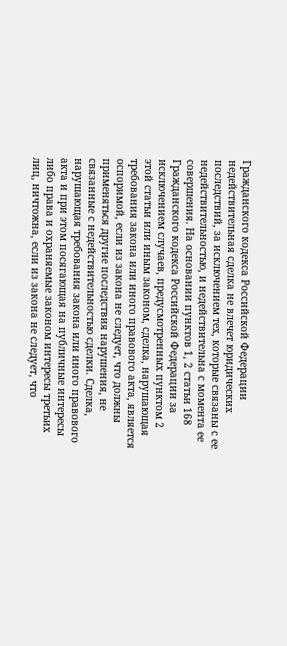Гражданского кодекса Российской Федерации недействительная сделка не влечет юридических последствий, за исключением тех, которые связаны с ее недействительностью, и недействительна с момента ее совершения. На основании пунктов 1, 2 статьи 168 Гражданского кодекса Российской Федерации за исключением случаев, предусмотренных пунктом 2 этой статьи или иным законом, сделка, нарушающая требования закона или иного правового акта, является оспоримой, если из закона не следует, что должны применяться другие последствия нарушения, не связанные с недействительностью сделки. Сделка, нарушающая требования закона или иного правового акта и при этом посягающая на публичные интересы либо права и охраняемые законом интересы третьих лиц, ничтожна, если из закона не следует, что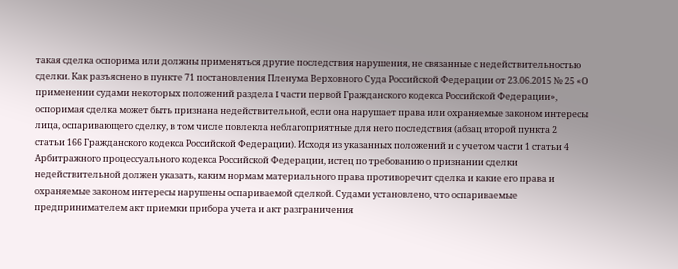такая сделка оспорима или должны применяться другие последствия нарушения, не связанные с недействительностью сделки. Как разъяснено в пункте 71 постановления Пленума Верховного Суда Российской Федерации от 23.06.2015 № 25 «О применении судами некоторых положений раздела I части первой Гражданского кодекса Российской Федерации», оспоримая сделка может быть признана недействительной, если она нарушает права или охраняемые законом интересы лица, оспаривающего сделку, в том числе повлекла неблагоприятные для него последствия (абзац второй пункта 2 статьи 166 Гражданского кодекса Российской Федерации). Исходя из указанных положений и с учетом части 1 статьи 4 Арбитражного процессуального кодекса Российской Федерации, истец по требованию о признании сделки недействительной должен указать, каким нормам материального права противоречит сделка и какие его права и охраняемые законом интересы нарушены оспариваемой сделкой. Судами установлено, что оспариваемые предпринимателем акт приемки прибора учета и акт разграничения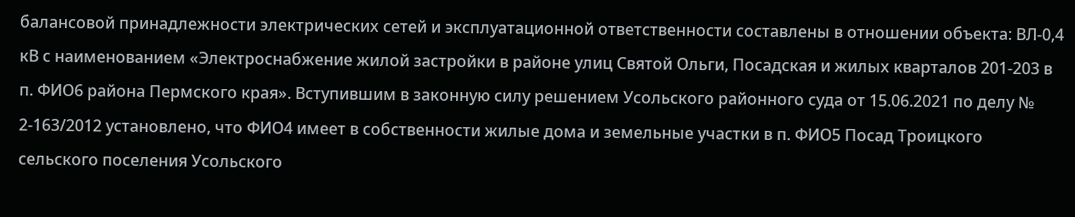балансовой принадлежности электрических сетей и эксплуатационной ответственности составлены в отношении объекта: ВЛ-0,4 кВ с наименованием «Электроснабжение жилой застройки в районе улиц Святой Ольги, Посадская и жилых кварталов 201-203 в п. ФИО6 района Пермского края». Вступившим в законную силу решением Усольского районного суда от 15.06.2021 по делу № 2-163/2012 установлено, что ФИО4 имеет в собственности жилые дома и земельные участки в п. ФИО5 Посад Троицкого сельского поселения Усольского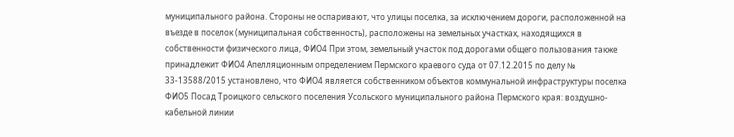муниципального района. Стороны не оспаривают, что улицы поселка, за исключением дороги, расположенной на въезде в поселок (муниципальная собственность), расположены на земельных участках, находящихся в собственности физического лица, ФИО4 При этом, земельный участок под дорогами общего пользования также принадлежит ФИО4 Апелляционным определением Пермского краевого суда от 07.12.2015 по делу № 33-13588/2015 установлено, что ФИО4 является собственником объектов коммунальной инфраструктуры поселка ФИО5 Посад Троицкого сельского поселения Усольского муниципального района Пермского края: воздушно-кабельной линии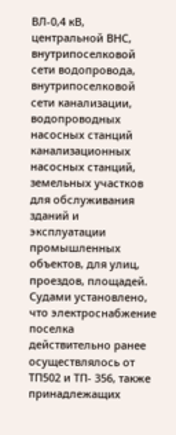ВЛ-0,4 кВ, центральной ВНС, внутрипоселковой сети водопровода, внутрипоселковой сети канализации, водопроводных насосных станций канализационных насосных станций, земельных участков для обслуживания зданий и эксплуатации промышленных объектов, для улиц, проездов, площадей. Судами установлено, что электроснабжение поселка действительно ранее осуществлялось от ТП502 и ТП- 356, также принадлежащих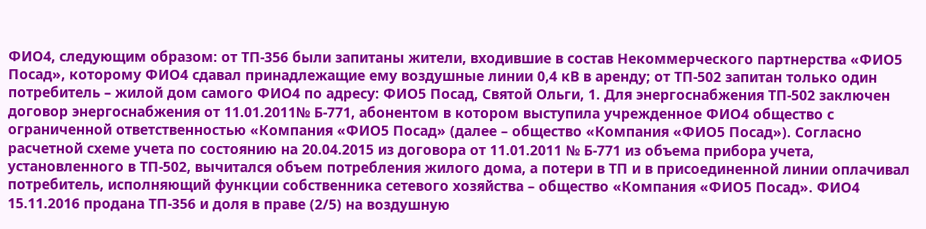ФИО4, следующим образом: от ТП-356 были запитаны жители, входившие в состав Некоммерческого партнерства «ФИО5 Посад», которому ФИО4 сдавал принадлежащие ему воздушные линии 0,4 кВ в аренду; от ТП-502 запитан только один потребитель – жилой дом самого ФИО4 по адресу: ФИО5 Посад, Святой Ольги, 1. Для энергоснабжения ТП-502 заключен договор энергоснабжения от 11.01.2011№ Б-771, абонентом в котором выступила учрежденное ФИО4 общество с ограниченной ответственностью «Компания «ФИО5 Посад» (далее – общество «Компания «ФИО5 Посад»). Согласно расчетной схеме учета по состоянию на 20.04.2015 из договора от 11.01.2011 № Б-771 из объема прибора учета, установленного в ТП-502, вычитался объем потребления жилого дома, а потери в ТП и в присоединенной линии оплачивал потребитель, исполняющий функции собственника сетевого хозяйства – общество «Компания «ФИО5 Посад». ФИО4 15.11.2016 продана ТП-356 и доля в праве (2/5) на воздушную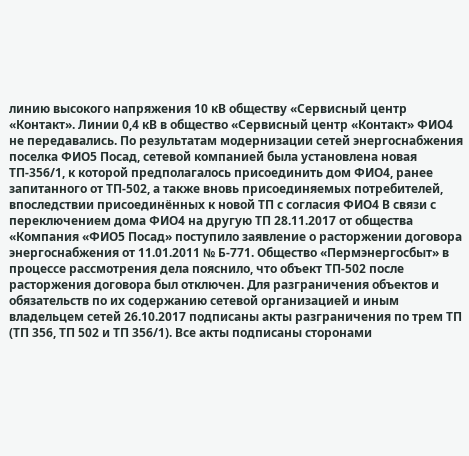линию высокого напряжения 10 кВ обществу «Сервисный центр «Контакт». Линии 0,4 кВ в общество «Сервисный центр «Контакт» ФИО4 не передавались. По результатам модернизации сетей энергоснабжения поселка ФИО5 Посад, сетевой компанией была установлена новая ТП-356/1, к которой предполагалось присоединить дом ФИО4, ранее запитанного от ТП-502, а также вновь присоединяемых потребителей, впоследствии присоединённых к новой ТП с согласия ФИО4 В связи с переключением дома ФИО4 на другую ТП 28.11.2017 от общества «Компания «ФИО5 Посад» поступило заявление о расторжении договора энергоснабжения от 11.01.2011 № Б-771. Общество «Пермэнергосбыт» в процессе рассмотрения дела пояснило, что объект ТП-502 после расторжения договора был отключен. Для разграничения объектов и обязательств по их содержанию сетевой организацией и иным владельцем сетей 26.10.2017 подписаны акты разграничения по трем ТП (ТП 356, ТП 502 и ТП 356/1). Все акты подписаны сторонами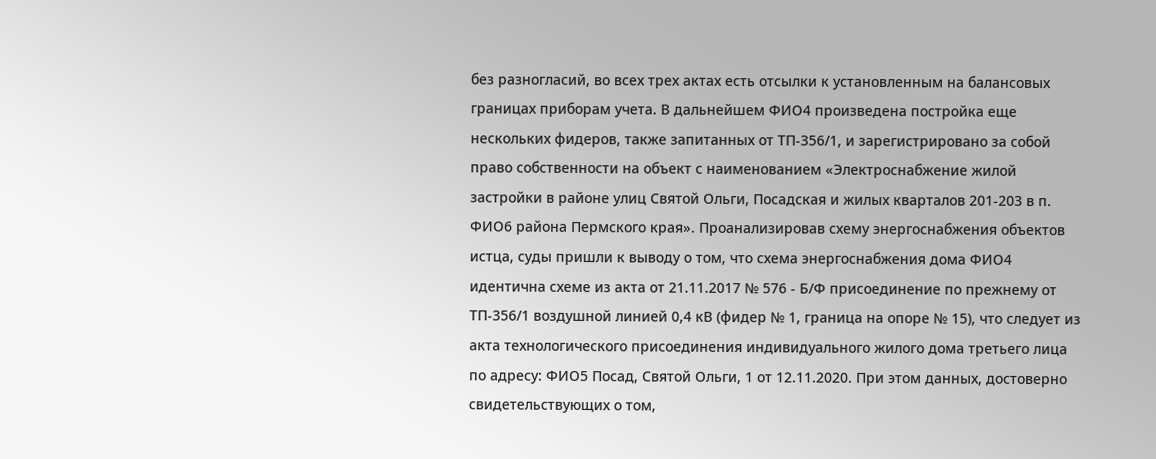без разногласий, во всех трех актах есть отсылки к установленным на балансовых границах приборам учета. В дальнейшем ФИО4 произведена постройка еще нескольких фидеров, также запитанных от ТП-356/1, и зарегистрировано за собой право собственности на объект с наименованием «Электроснабжение жилой застройки в районе улиц Святой Ольги, Посадская и жилых кварталов 201-203 в п. ФИО6 района Пермского края». Проанализировав схему энергоснабжения объектов истца, суды пришли к выводу о том, что схема энергоснабжения дома ФИО4 идентична схеме из акта от 21.11.2017 № 576 - Б/Ф присоединение по прежнему от ТП-356/1 воздушной линией 0,4 кВ (фидер № 1, граница на опоре № 15), что следует из акта технологического присоединения индивидуального жилого дома третьего лица по адресу: ФИО5 Посад, Святой Ольги, 1 от 12.11.2020. При этом данных, достоверно свидетельствующих о том,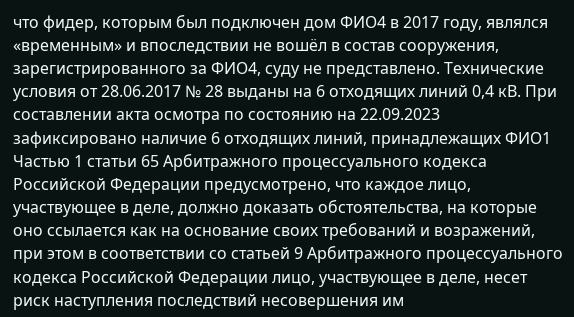что фидер, которым был подключен дом ФИО4 в 2017 году, являлся «временным» и впоследствии не вошёл в состав сооружения, зарегистрированного за ФИО4, суду не представлено. Технические условия от 28.06.2017 № 28 выданы на 6 отходящих линий 0,4 кВ. При составлении акта осмотра по состоянию на 22.09.2023 зафиксировано наличие 6 отходящих линий, принадлежащих ФИО1 Частью 1 статьи 65 Арбитражного процессуального кодекса Российской Федерации предусмотрено, что каждое лицо, участвующее в деле, должно доказать обстоятельства, на которые оно ссылается как на основание своих требований и возражений, при этом в соответствии со статьей 9 Арбитражного процессуального кодекса Российской Федерации лицо, участвующее в деле, несет риск наступления последствий несовершения им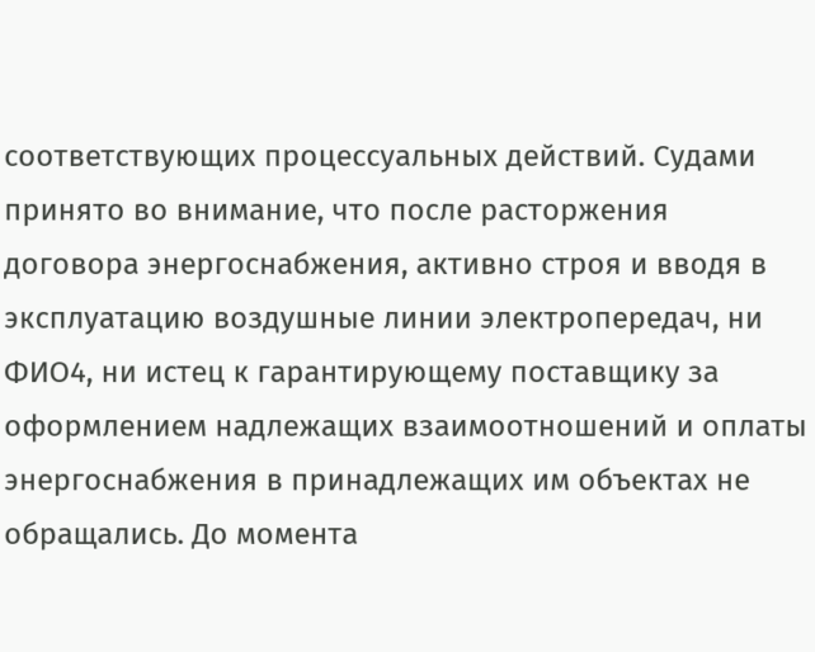соответствующих процессуальных действий. Судами принято во внимание, что после расторжения договора энергоснабжения, активно строя и вводя в эксплуатацию воздушные линии электропередач, ни ФИО4, ни истец к гарантирующему поставщику за оформлением надлежащих взаимоотношений и оплаты энергоснабжения в принадлежащих им объектах не обращались. До момента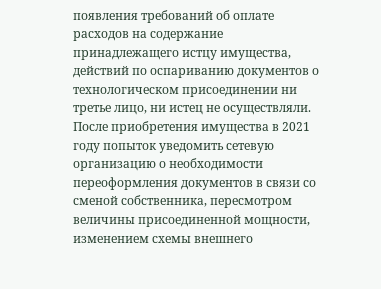появления требований об оплате расходов на содержание принадлежащего истцу имущества, действий по оспариванию документов о технологическом присоединении ни третье лицо, ни истец не осуществляли. После приобретения имущества в 2021 году попыток уведомить сетевую организацию о необходимости переоформления документов в связи со сменой собственника, пересмотром величины присоединенной мощности, изменением схемы внешнего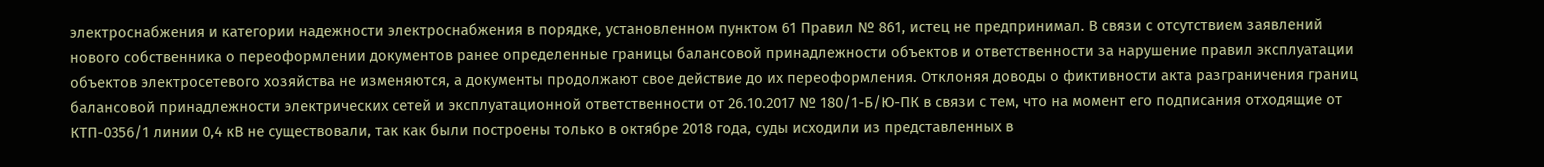электроснабжения и категории надежности электроснабжения в порядке, установленном пунктом 61 Правил № 861, истец не предпринимал. В связи с отсутствием заявлений нового собственника о переоформлении документов ранее определенные границы балансовой принадлежности объектов и ответственности за нарушение правил эксплуатации объектов электросетевого хозяйства не изменяются, а документы продолжают свое действие до их переоформления. Отклоняя доводы о фиктивности акта разграничения границ балансовой принадлежности электрических сетей и эксплуатационной ответственности от 26.10.2017 № 180/1-Б/Ю-ПК в связи с тем, что на момент его подписания отходящие от КТП-0356/1 линии 0,4 кВ не существовали, так как были построены только в октябре 2018 года, суды исходили из представленных в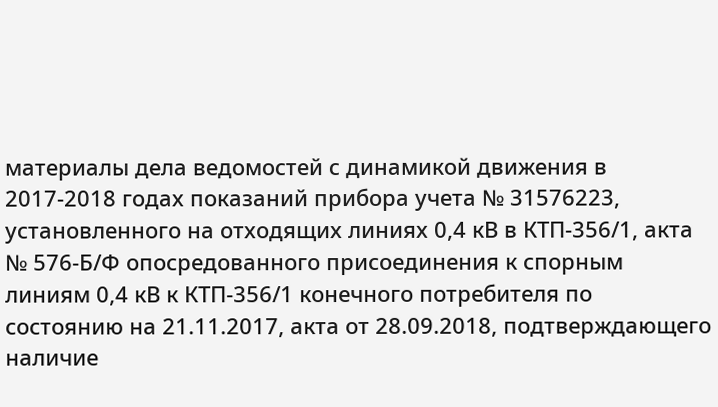материалы дела ведомостей с динамикой движения в 2017-2018 годах показаний прибора учета № 31576223, установленного на отходящих линиях 0,4 кВ в КТП-356/1, акта № 576-Б/Ф опосредованного присоединения к спорным линиям 0,4 кВ к КТП-356/1 конечного потребителя по состоянию на 21.11.2017, акта от 28.09.2018, подтверждающего наличие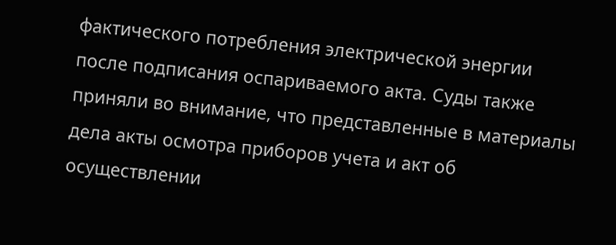фактического потребления электрической энергии после подписания оспариваемого акта. Суды также приняли во внимание, что представленные в материалы дела акты осмотра приборов учета и акт об осуществлении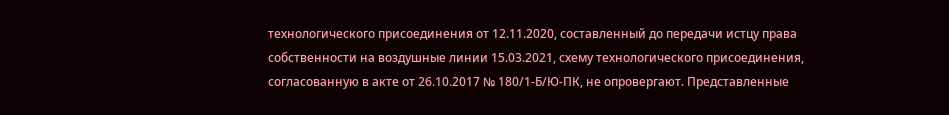технологического присоединения от 12.11.2020, составленный до передачи истцу права собственности на воздушные линии 15.03.2021, схему технологического присоединения, согласованную в акте от 26.10.2017 № 180/1-Б/Ю-ПК, не опровергают. Представленные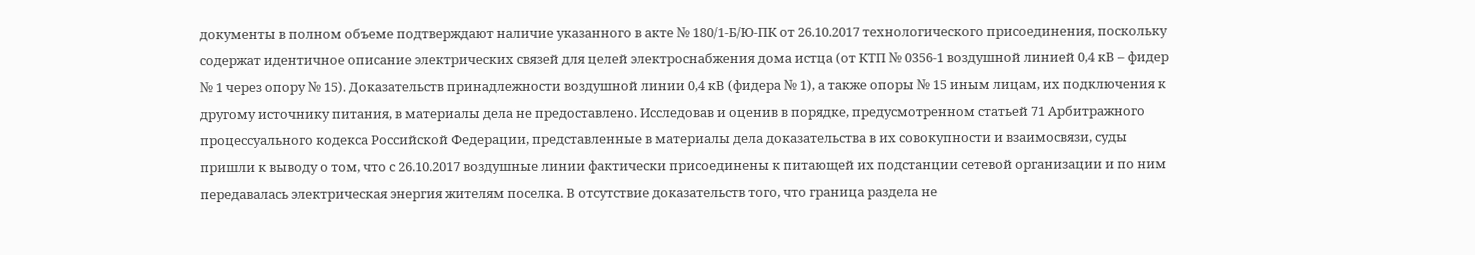документы в полном объеме подтверждают наличие указанного в акте № 180/1-Б/Ю-ПК от 26.10.2017 технологического присоединения, поскольку содержат идентичное описание электрических связей для целей электроснабжения дома истца (от КТП № 0356-1 воздушной линией 0,4 кВ – фидер № 1 через опору № 15). Доказательств принадлежности воздушной линии 0,4 кВ (фидера № 1), а также опоры № 15 иным лицам, их подключения к другому источнику питания, в материалы дела не предоставлено. Исследовав и оценив в порядке, предусмотренном статьей 71 Арбитражного процессуального кодекса Российской Федерации, представленные в материалы дела доказательства в их совокупности и взаимосвязи, суды пришли к выводу о том, что с 26.10.2017 воздушные линии фактически присоединены к питающей их подстанции сетевой организации и по ним передавалась электрическая энергия жителям поселка. В отсутствие доказательств того, что граница раздела не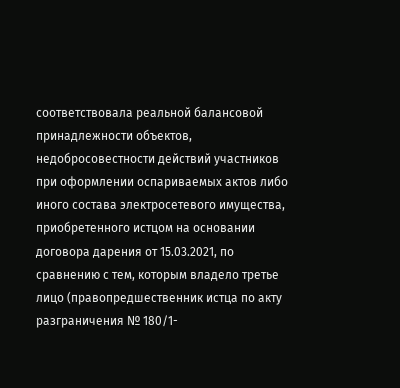соответствовала реальной балансовой принадлежности объектов, недобросовестности действий участников при оформлении оспариваемых актов либо иного состава электросетевого имущества, приобретенного истцом на основании договора дарения от 15.03.2021, по сравнению с тем, которым владело третье лицо (правопредшественник истца по акту разграничения № 180/1-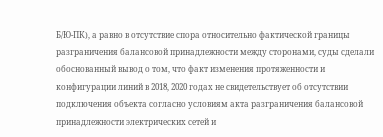Б/Ю-ПК), а равно в отсутствие спора относительно фактической границы разграничения балансовой принадлежности между сторонами, суды сделали обоснованный вывод о том, что факт изменения протяженности и конфигурации линий в 2018, 2020 годах не свидетельствует об отсутствии подключения объекта согласно условиям акта разграничения балансовой принадлежности электрических сетей и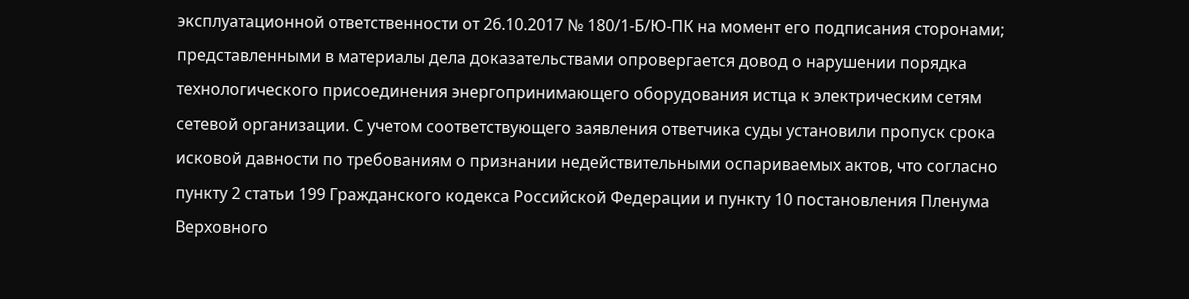эксплуатационной ответственности от 26.10.2017 № 180/1-Б/Ю-ПК на момент его подписания сторонами; представленными в материалы дела доказательствами опровергается довод о нарушении порядка технологического присоединения энергопринимающего оборудования истца к электрическим сетям сетевой организации. С учетом соответствующего заявления ответчика суды установили пропуск срока исковой давности по требованиям о признании недействительными оспариваемых актов, что согласно пункту 2 статьи 199 Гражданского кодекса Российской Федерации и пункту 10 постановления Пленума Верховного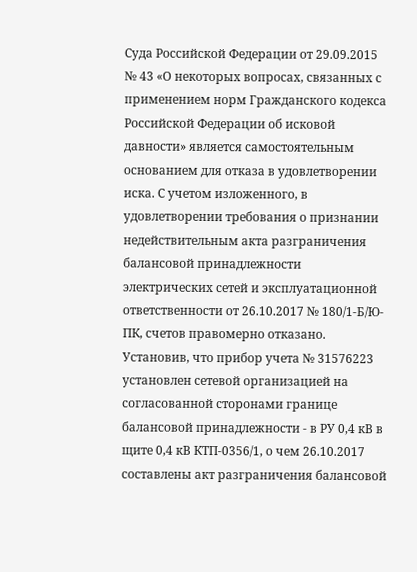Суда Российской Федерации от 29.09.2015 № 43 «О некоторых вопросах, связанных с применением норм Гражданского кодекса Российской Федерации об исковой давности» является самостоятельным основанием для отказа в удовлетворении иска. С учетом изложенного, в удовлетворении требования о признании недействительным акта разграничения балансовой принадлежности электрических сетей и эксплуатационной ответственности от 26.10.2017 № 180/1-Б/Ю-ПК, счетов правомерно отказано. Установив, что прибор учета № 31576223 установлен сетевой организацией на согласованной сторонами границе балансовой принадлежности - в РУ 0,4 кВ в щите 0,4 кВ КТП-0356/1, о чем 26.10.2017 составлены акт разграничения балансовой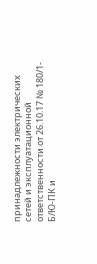принадлежности электрических сетей и эксплуатационной ответственности от 26.10.17 № 180/1-Б/Ю-ПК и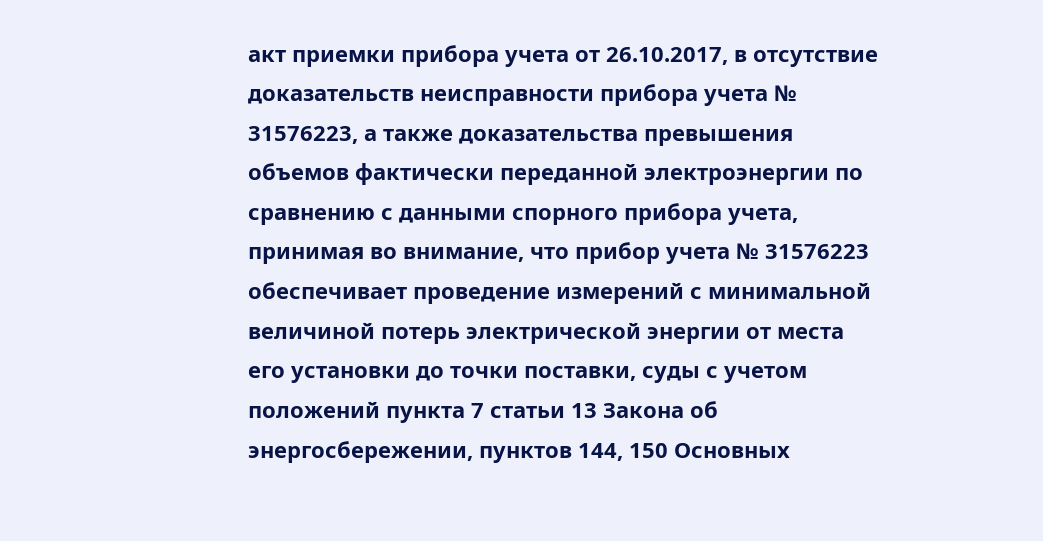акт приемки прибора учета от 26.10.2017, в отсутствие доказательств неисправности прибора учета № 31576223, а также доказательства превышения объемов фактически переданной электроэнергии по сравнению с данными спорного прибора учета, принимая во внимание, что прибор учета № 31576223 обеспечивает проведение измерений с минимальной величиной потерь электрической энергии от места его установки до точки поставки, суды с учетом положений пункта 7 статьи 13 Закона об энергосбережении, пунктов 144, 150 Основных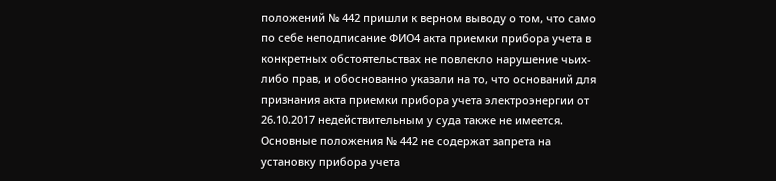положений № 442 пришли к верном выводу о том, что само по себе неподписание ФИО4 акта приемки прибора учета в конкретных обстоятельствах не повлекло нарушение чьих-либо прав, и обоснованно указали на то, что оснований для признания акта приемки прибора учета электроэнергии от 26.10.2017 недействительным у суда также не имеется. Основные положения № 442 не содержат запрета на установку прибора учета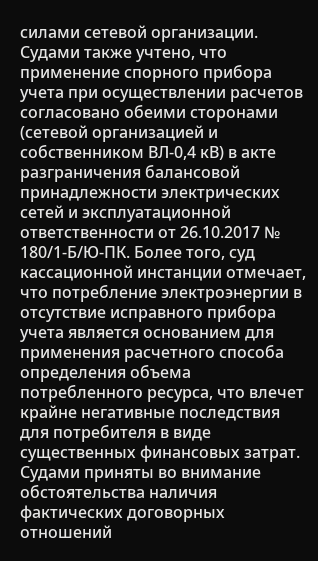силами сетевой организации. Судами также учтено, что применение спорного прибора учета при осуществлении расчетов согласовано обеими сторонами (сетевой организацией и собственником ВЛ-0,4 кВ) в акте разграничения балансовой принадлежности электрических сетей и эксплуатационной ответственности от 26.10.2017 № 180/1-Б/Ю-ПК. Более того, суд кассационной инстанции отмечает, что потребление электроэнергии в отсутствие исправного прибора учета является основанием для применения расчетного способа определения объема потребленного ресурса, что влечет крайне негативные последствия для потребителя в виде существенных финансовых затрат. Судами приняты во внимание обстоятельства наличия фактических договорных отношений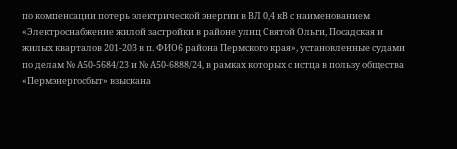по компенсации потерь электрической энергии в ВЛ 0,4 кВ с наименованием «Электроснабжение жилой застройки в районе улиц Святой Ольги, Посадская и жилых кварталов 201-203 в п. ФИО6 района Пермского края», установленные судами по делам № А50-5684/23 и № А50-6888/24, в рамках которых с истца в пользу общества «Пермэнергосбыт» взыскана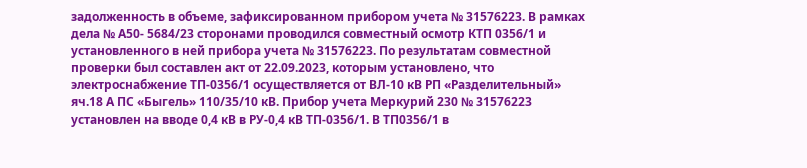задолженность в объеме, зафиксированном прибором учета № 31576223. В рамках дела № А50- 5684/23 сторонами проводился совместный осмотр КТП 0356/1 и установленного в ней прибора учета № 31576223. По результатам совместной проверки был составлен акт от 22.09.2023, которым установлено, что электроснабжение ТП-0356/1 осуществляется от ВЛ-10 кВ РП «Разделительный» яч.18 А ПС «Быгель» 110/35/10 кВ. Прибор учета Меркурий 230 № 31576223 установлен на вводе 0,4 кВ в РУ-0,4 кВ ТП-0356/1. В ТП0356/1 в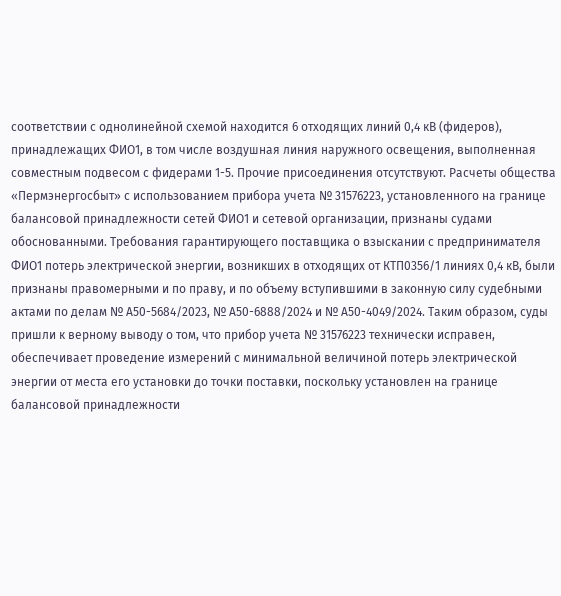соответствии с однолинейной схемой находится 6 отходящих линий 0,4 кВ (фидеров), принадлежащих ФИО1, в том числе воздушная линия наружного освещения, выполненная совместным подвесом с фидерами 1-5. Прочие присоединения отсутствуют. Расчеты общества «Пермэнергосбыт» с использованием прибора учета № 31576223, установленного на границе балансовой принадлежности сетей ФИО1 и сетевой организации, признаны судами обоснованными. Требования гарантирующего поставщика о взыскании с предпринимателя ФИО1 потерь электрической энергии, возникших в отходящих от КТП0356/1 линиях 0,4 кВ, были признаны правомерными и по праву, и по объему вступившими в законную силу судебными актами по делам № А50-5684/2023, № А50-6888/2024 и № А50-4049/2024. Таким образом, суды пришли к верному выводу о том, что прибор учета № 31576223 технически исправен, обеспечивает проведение измерений с минимальной величиной потерь электрической энергии от места его установки до точки поставки, поскольку установлен на границе балансовой принадлежности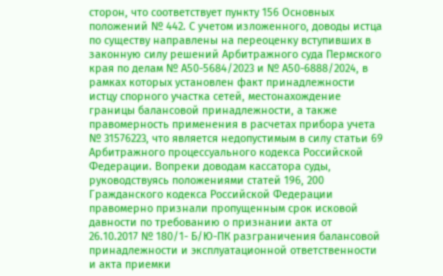сторон, что соответствует пункту 156 Основных положений № 442. С учетом изложенного, доводы истца по существу направлены на переоценку вступивших в законную силу решений Арбитражного суда Пермского края по делам № А50-5684/2023 и № А50-6888/2024, в рамках которых установлен факт принадлежности истцу спорного участка сетей, местонахождение границы балансовой принадлежности, а также правомерность применения в расчетах прибора учета № 31576223, что является недопустимым в силу статьи 69 Арбитражного процессуального кодекса Российской Федерации. Вопреки доводам кассатора суды, руководствуясь положениями статей 196, 200 Гражданского кодекса Российской Федерации правомерно признали пропущенным срок исковой давности по требованию о признании акта от 26.10.2017 № 180/1- Б/Ю-ПК разграничения балансовой принадлежности и эксплуатационной ответственности и акта приемки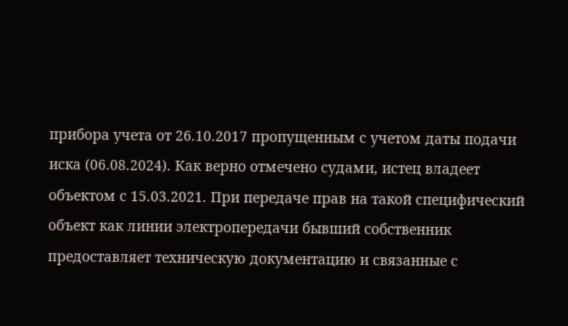прибора учета от 26.10.2017 пропущенным с учетом даты подачи иска (06.08.2024). Как верно отмечено судами, истец владеет объектом с 15.03.2021. При передаче прав на такой специфический объект как линии электропередачи бывший собственник предоставляет техническую документацию и связанные с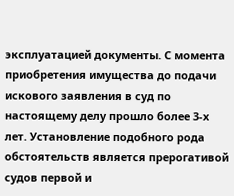эксплуатацией документы. С момента приобретения имущества до подачи искового заявления в суд по настоящему делу прошло более 3-х лет. Установление подобного рода обстоятельств является прерогативой судов первой и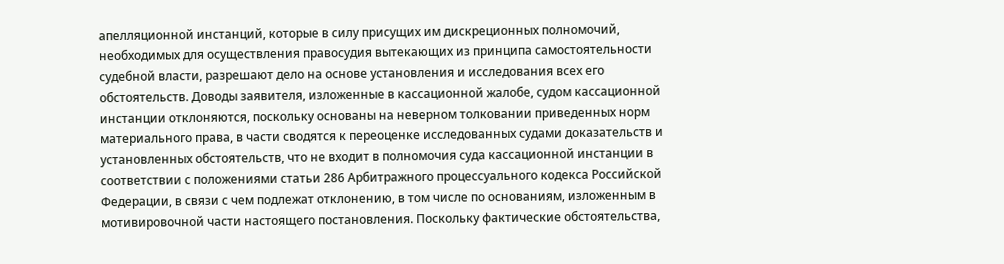апелляционной инстанций, которые в силу присущих им дискреционных полномочий, необходимых для осуществления правосудия вытекающих из принципа самостоятельности судебной власти, разрешают дело на основе установления и исследования всех его обстоятельств. Доводы заявителя, изложенные в кассационной жалобе, судом кассационной инстанции отклоняются, поскольку основаны на неверном толковании приведенных норм материального права, в части сводятся к переоценке исследованных судами доказательств и установленных обстоятельств, что не входит в полномочия суда кассационной инстанции в соответствии с положениями статьи 286 Арбитражного процессуального кодекса Российской Федерации, в связи с чем подлежат отклонению, в том числе по основаниям, изложенным в мотивировочной части настоящего постановления. Поскольку фактические обстоятельства,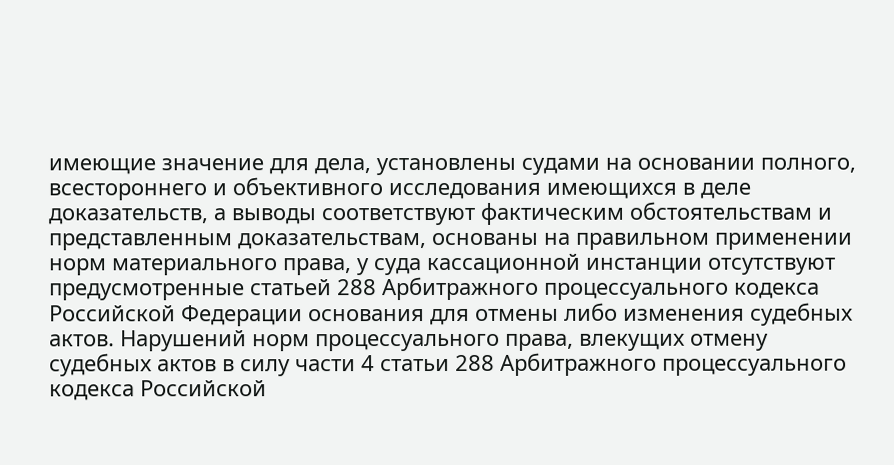имеющие значение для дела, установлены судами на основании полного, всестороннего и объективного исследования имеющихся в деле доказательств, а выводы соответствуют фактическим обстоятельствам и представленным доказательствам, основаны на правильном применении норм материального права, у суда кассационной инстанции отсутствуют предусмотренные статьей 288 Арбитражного процессуального кодекса Российской Федерации основания для отмены либо изменения судебных актов. Нарушений норм процессуального права, влекущих отмену судебных актов в силу части 4 статьи 288 Арбитражного процессуального кодекса Российской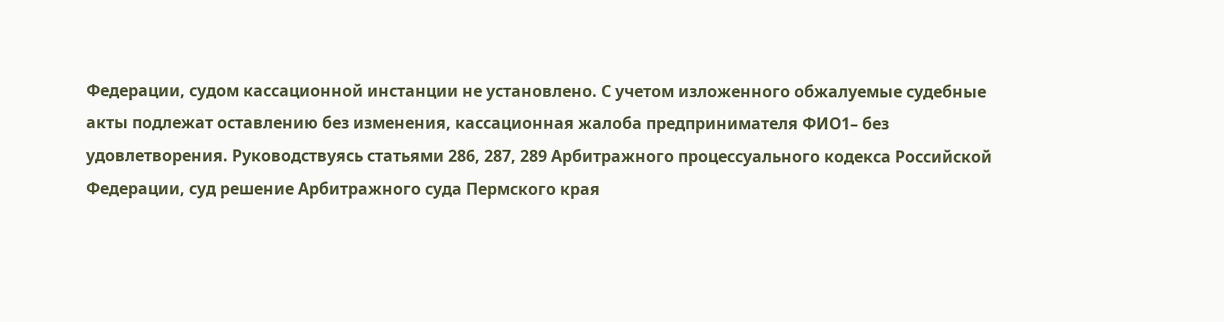Федерации, судом кассационной инстанции не установлено. С учетом изложенного обжалуемые судебные акты подлежат оставлению без изменения, кассационная жалоба предпринимателя ФИО1– без удовлетворения. Руководствуясь статьями 286, 287, 289 Арбитражного процессуального кодекса Российской Федерации, суд решение Арбитражного суда Пермского края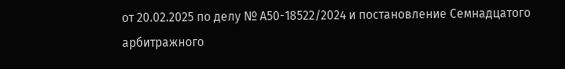от 20.02.2025 по делу № А50-18522/2024 и постановление Семнадцатого арбитражного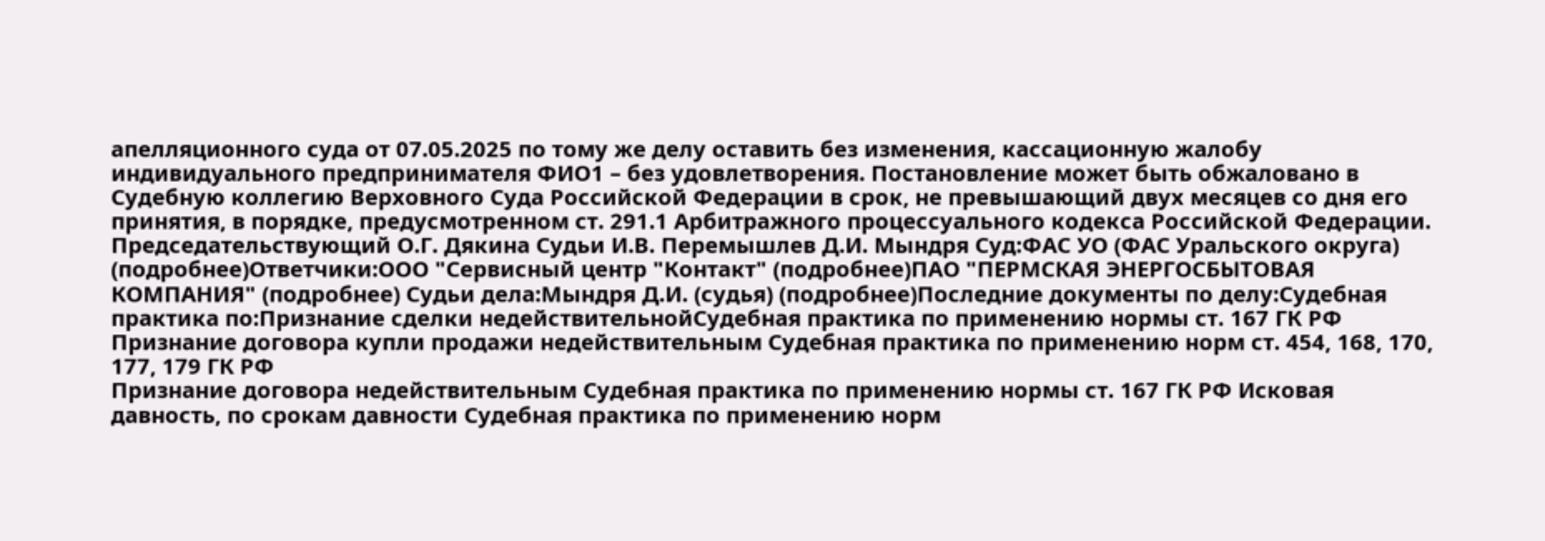апелляционного суда от 07.05.2025 по тому же делу оставить без изменения, кассационную жалобу индивидуального предпринимателя ФИО1 – без удовлетворения. Постановление может быть обжаловано в Судебную коллегию Верховного Суда Российской Федерации в срок, не превышающий двух месяцев со дня его принятия, в порядке, предусмотренном ст. 291.1 Арбитражного процессуального кодекса Российской Федерации. Председательствующий О.Г. Дякина Судьи И.В. Перемышлев Д.И. Мындря Суд:ФАС УО (ФАС Уральского округа) (подробнее)Ответчики:ООО "Сервисный центр "Контакт" (подробнее)ПАО "ПЕРМСКАЯ ЭНЕРГОСБЫТОВАЯ КОМПАНИЯ" (подробнее) Судьи дела:Мындря Д.И. (судья) (подробнее)Последние документы по делу:Судебная практика по:Признание сделки недействительнойСудебная практика по применению нормы ст. 167 ГК РФ Признание договора купли продажи недействительным Судебная практика по применению норм ст. 454, 168, 170, 177, 179 ГК РФ
Признание договора недействительным Судебная практика по применению нормы ст. 167 ГК РФ Исковая давность, по срокам давности Судебная практика по применению норм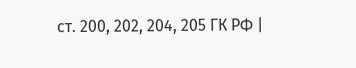ст. 200, 202, 204, 205 ГК РФ |